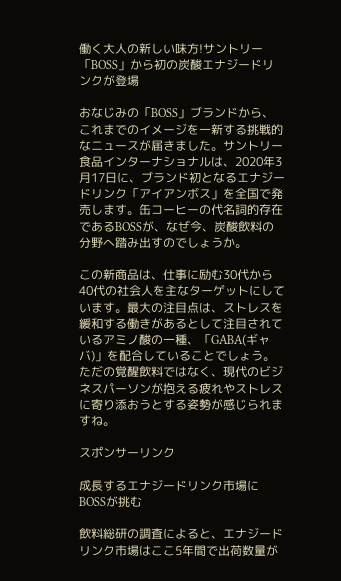働く大人の新しい味方!サントリー「BOSS」から初の炭酸エナジードリンクが登場

おなじみの「BOSS」ブランドから、これまでのイメージを一新する挑戦的なニュースが届きました。サントリー食品インターナショナルは、2020年3月17日に、ブランド初となるエナジードリンク「アイアンボス」を全国で発売します。缶コーヒーの代名詞的存在であるBOSSが、なぜ今、炭酸飲料の分野へ踏み出すのでしょうか。

この新商品は、仕事に励む30代から40代の社会人を主なターゲットにしています。最大の注目点は、ストレスを緩和する働きがあるとして注目されているアミノ酸の一種、「GABA(ギャバ)」を配合していることでしょう。ただの覚醒飲料ではなく、現代のビジネスパーソンが抱える疲れやストレスに寄り添おうとする姿勢が感じられますね。

スポンサーリンク

成長するエナジードリンク市場にBOSSが挑む

飲料総研の調査によると、エナジードリンク市場はここ5年間で出荷数量が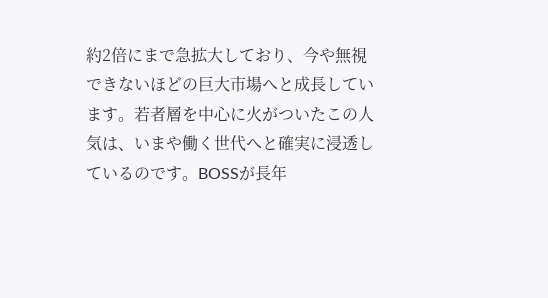約2倍にまで急拡大しており、今や無視できないほどの巨大市場へと成長しています。若者層を中心に火がついたこの人気は、いまや働く世代へと確実に浸透しているのです。BOSSが長年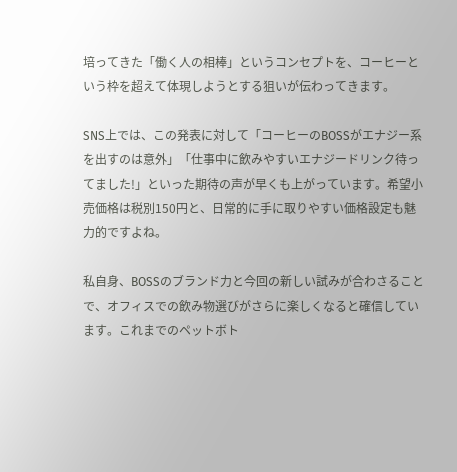培ってきた「働く人の相棒」というコンセプトを、コーヒーという枠を超えて体現しようとする狙いが伝わってきます。

SNS上では、この発表に対して「コーヒーのBOSSがエナジー系を出すのは意外」「仕事中に飲みやすいエナジードリンク待ってました!」といった期待の声が早くも上がっています。希望小売価格は税別150円と、日常的に手に取りやすい価格設定も魅力的ですよね。

私自身、BOSSのブランド力と今回の新しい試みが合わさることで、オフィスでの飲み物選びがさらに楽しくなると確信しています。これまでのペットボト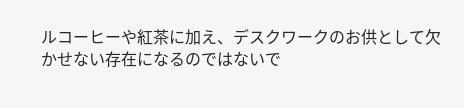ルコーヒーや紅茶に加え、デスクワークのお供として欠かせない存在になるのではないで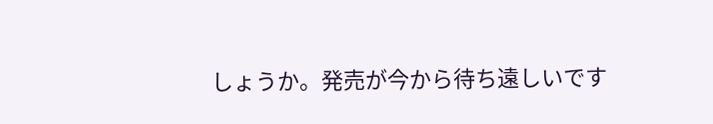しょうか。発売が今から待ち遠しいです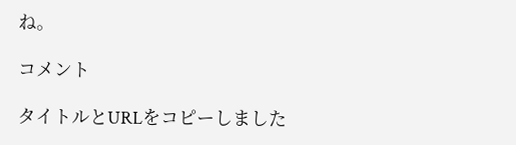ね。

コメント

タイトルとURLをコピーしました